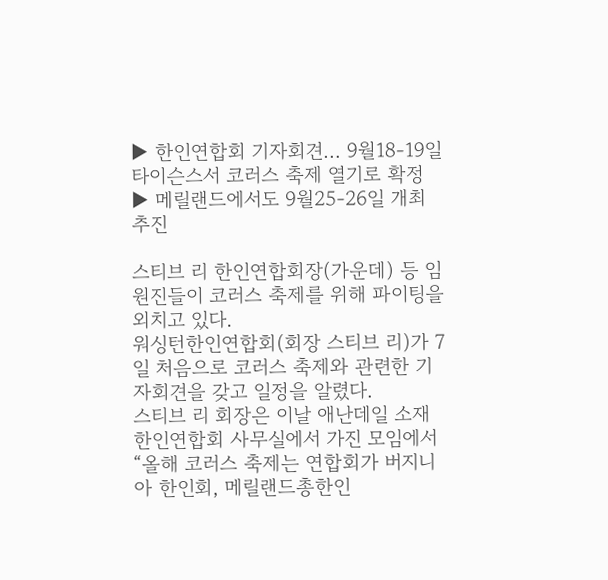▶ 한인연합회 기자회견… 9월18-19일 타이슨스서 코러스 축제 열기로 확정
▶ 메릴랜드에서도 9월25-26일 개최 추진

스티브 리 한인연합회장(가운데) 등 임원진들이 코러스 축제를 위해 파이팅을 외치고 있다.
워싱턴한인연합회(회장 스티브 리)가 7일 처음으로 코러스 축제와 관련한 기자회견을 갖고 일정을 알렸다.
스티브 리 회장은 이날 애난데일 소재 한인연합회 사무실에서 가진 모임에서 “올해 코러스 축제는 연합회가 버지니아 한인회, 메릴랜드총한인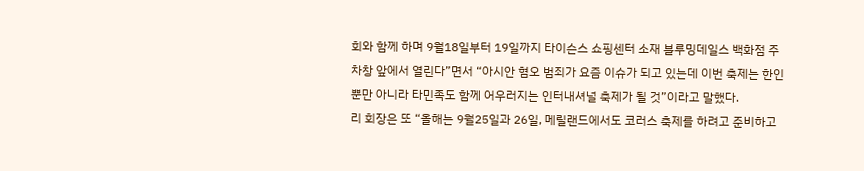회와 함께 하며 9월18일부터 19일까지 타이슨스 쇼핑센터 소재 블루밍데일스 백화점 주차창 앞에서 열린다”면서 “아시안 혐오 범죄가 요즘 이슈가 되고 있는데 이번 축제는 한인뿐만 아니라 타민족도 함께 어우러지는 인터내셔널 축제가 될 것”이라고 말했다.
리 회장은 또 “올해는 9월25일과 26일, 메릴랜드에서도 코러스 축제를 하려고 준비하고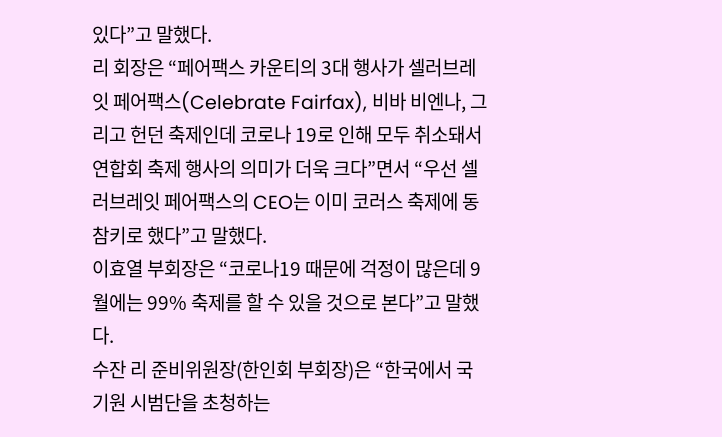있다”고 말했다.
리 회장은 “페어팩스 카운티의 3대 행사가 셀러브레잇 페어팩스(Celebrate Fairfax), 비바 비엔나, 그리고 헌던 축제인데 코로나 19로 인해 모두 취소돼서 연합회 축제 행사의 의미가 더욱 크다”면서 “우선 셀러브레잇 페어팩스의 CEO는 이미 코러스 축제에 동참키로 했다”고 말했다.
이효열 부회장은 “코로나19 때문에 걱정이 많은데 9월에는 99% 축제를 할 수 있을 것으로 본다”고 말했다.
수잔 리 준비위원장(한인회 부회장)은 “한국에서 국기원 시범단을 초청하는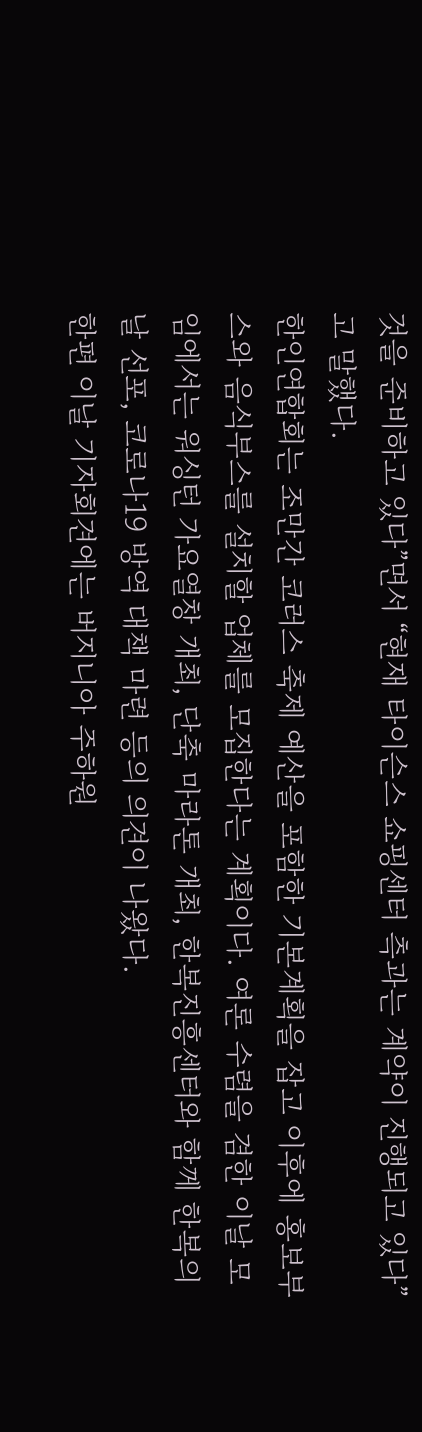것을 준비하고 있다”면서 “현재 타이슨스 쇼핑센터 측과는 계약이 진행되고 있다”고 말했다.
한인연합회는 조만간 코러스 축제 예산을 포함한 기본계획을 잡고 이후에 홍보부스와 음식부스를 설치할 업체를 모집한다는 계획이다. 여론 수렴을 겸한 이날 모임에서는 워싱턴 가요열창 개최, 단축 마라톤 개최, 한복진흥센터와 함께 한복의 날 선포, 코로나19 방역 대책 마련 등의 의견이 나왔다.
한편 이날 기자회견에는 버지니아 주하원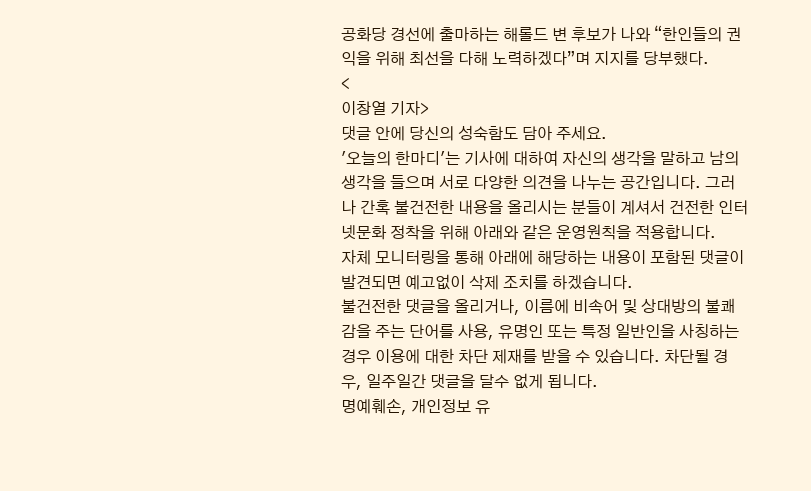공화당 경선에 출마하는 해롤드 변 후보가 나와 “한인들의 권익을 위해 최선을 다해 노력하겠다”며 지지를 당부했다.
<
이창열 기자>
댓글 안에 당신의 성숙함도 담아 주세요.
'오늘의 한마디'는 기사에 대하여 자신의 생각을 말하고 남의 생각을 들으며 서로 다양한 의견을 나누는 공간입니다. 그러나 간혹 불건전한 내용을 올리시는 분들이 계셔서 건전한 인터넷문화 정착을 위해 아래와 같은 운영원칙을 적용합니다.
자체 모니터링을 통해 아래에 해당하는 내용이 포함된 댓글이 발견되면 예고없이 삭제 조치를 하겠습니다.
불건전한 댓글을 올리거나, 이름에 비속어 및 상대방의 불쾌감을 주는 단어를 사용, 유명인 또는 특정 일반인을 사칭하는 경우 이용에 대한 차단 제재를 받을 수 있습니다. 차단될 경우, 일주일간 댓글을 달수 없게 됩니다.
명예훼손, 개인정보 유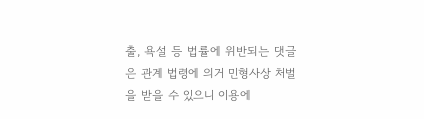출, 욕설 등 법률에 위반되는 댓글은 관계 법령에 의거 민형사상 처벌을 받을 수 있으니 이용에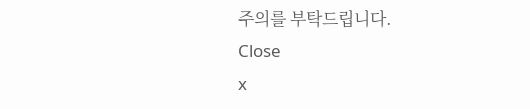주의를 부탁드립니다.
Close
x